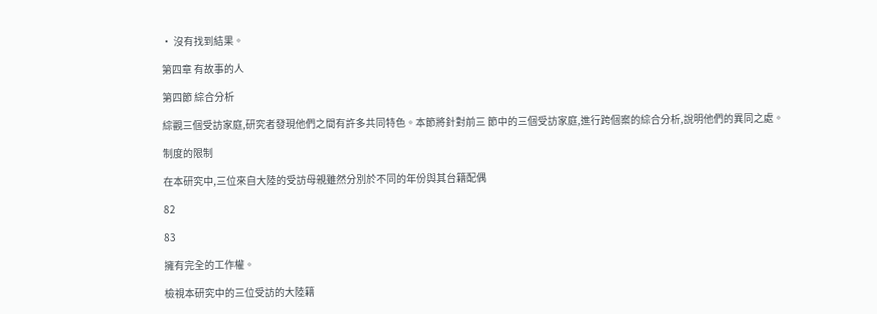• 沒有找到結果。

第四章 有故事的人

第四節 綜合分析

綜觀三個受訪家庭,研究者發現他們之間有許多共同特色。本節將針對前三 節中的三個受訪家庭,進行跨個案的綜合分析,說明他們的異同之處。

制度的限制

在本研究中,三位來自大陸的受訪母親雖然分別於不同的年份與其台籍配偶

82

83

擁有完全的工作權。

檢視本研究中的三位受訪的大陸籍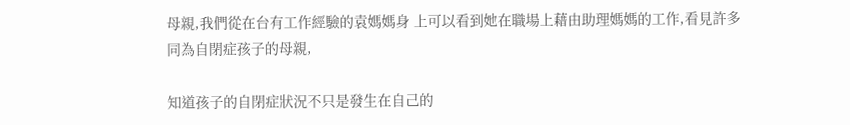母親,我們從在台有工作經驗的袁媽媽身 上可以看到她在職場上藉由助理媽媽的工作,看見許多同為自閉症孩子的母親,

知道孩子的自閉症狀況不只是發生在自己的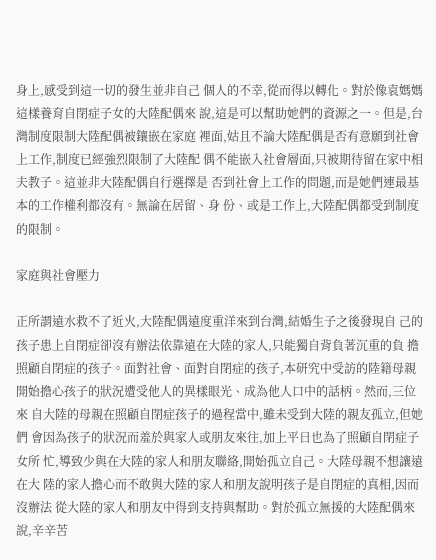身上,感受到這一切的發生並非自己 個人的不幸,從而得以轉化。對於像袁媽媽這樣養育自閉症子女的大陸配偶來 說,這是可以幫助她們的資源之一。但是,台灣制度限制大陸配偶被鑲嵌在家庭 裡面,姑且不論大陸配偶是否有意願到社會上工作,制度已經強烈限制了大陸配 偶不能嵌入社會層面,只被期待留在家中相夫教子。這並非大陸配偶自行選擇是 否到社會上工作的問題,而是她們連最基本的工作權利都沒有。無論在居留、身 份、或是工作上,大陸配偶都受到制度的限制。

家庭與社會壓力

正所謂遠水救不了近火,大陸配偶遠度重洋來到台灣,結婚生子之後發現自 己的孩子患上自閉症卻沒有辦法依靠遠在大陸的家人,只能獨自背負著沉重的負 擔照顧自閉症的孩子。面對社會、面對自閉症的孩子,本研究中受訪的陸籍母親 開始擔心孩子的狀況遭受他人的異樣眼光、成為他人口中的話柄。然而,三位來 自大陸的母親在照顧自閉症孩子的過程當中,雖未受到大陸的親友孤立,但她們 會因為孩子的狀況而羞於與家人或朋友來往,加上平日也為了照顧自閉症子女所 忙,導致少與在大陸的家人和朋友聯絡,開始孤立自己。大陸母親不想讓遠在大 陸的家人擔心而不敢與大陸的家人和朋友說明孩子是自閉症的真相,因而沒辦法 從大陸的家人和朋友中得到支持與幫助。對於孤立無援的大陸配偶來說,辛辛苦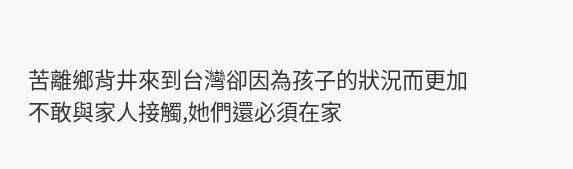苦離鄉背井來到台灣卻因為孩子的狀況而更加不敢與家人接觸,她們還必須在家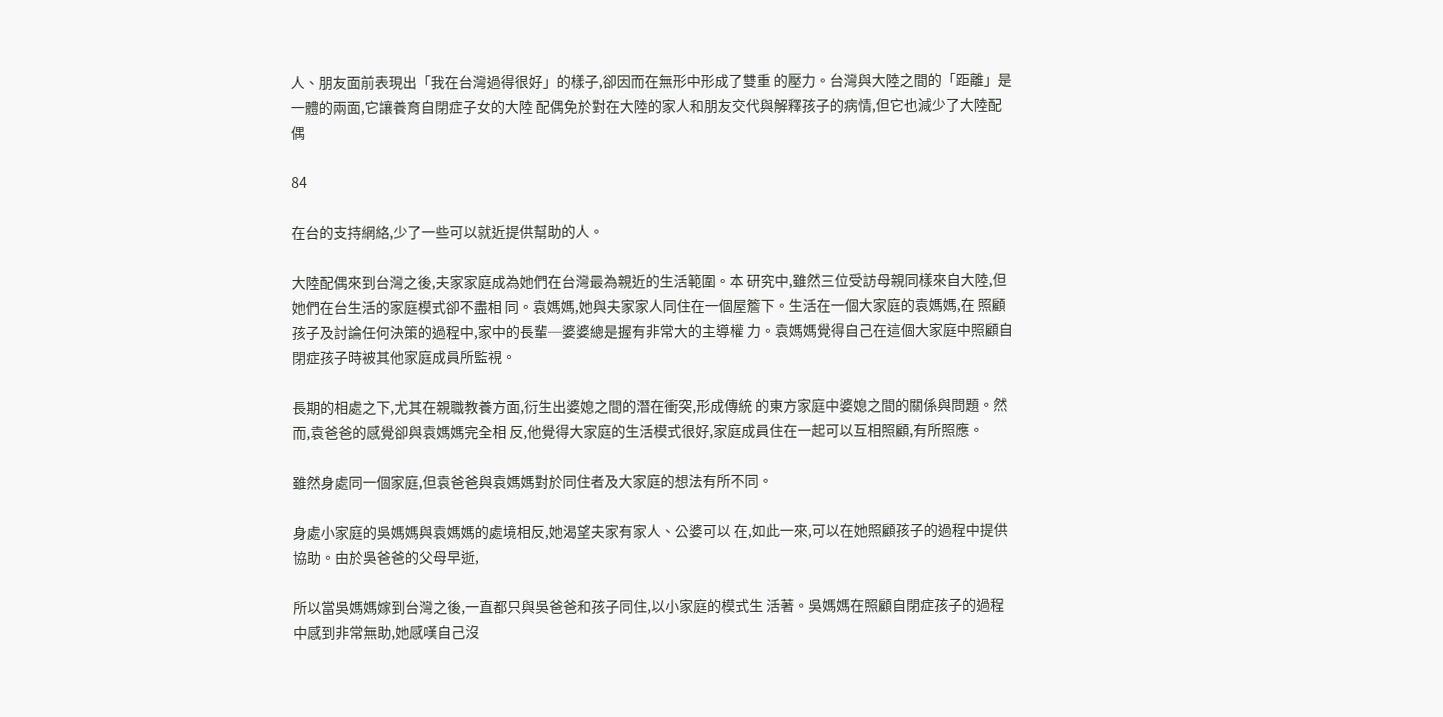人、朋友面前表現出「我在台灣過得很好」的樣子,卻因而在無形中形成了雙重 的壓力。台灣與大陸之間的「距離」是一體的兩面,它讓養育自閉症子女的大陸 配偶免於對在大陸的家人和朋友交代與解釋孩子的病情,但它也減少了大陸配偶

84

在台的支持網絡,少了一些可以就近提供幫助的人。

大陸配偶來到台灣之後,夫家家庭成為她們在台灣最為親近的生活範圍。本 研究中,雖然三位受訪母親同樣來自大陸,但她們在台生活的家庭模式卻不盡相 同。袁媽媽,她與夫家家人同住在一個屋簷下。生活在一個大家庭的袁媽媽,在 照顧孩子及討論任何決策的過程中,家中的長輩─婆婆總是握有非常大的主導權 力。袁媽媽覺得自己在這個大家庭中照顧自閉症孩子時被其他家庭成員所監視。

長期的相處之下,尤其在親職教養方面,衍生出婆媳之間的潛在衝突,形成傳統 的東方家庭中婆媳之間的關係與問題。然而,袁爸爸的感覺卻與袁媽媽完全相 反,他覺得大家庭的生活模式很好,家庭成員住在一起可以互相照顧,有所照應。

雖然身處同一個家庭,但袁爸爸與袁媽媽對於同住者及大家庭的想法有所不同。

身處小家庭的吳媽媽與袁媽媽的處境相反,她渴望夫家有家人、公婆可以 在,如此一來,可以在她照顧孩子的過程中提供協助。由於吳爸爸的父母早逝,

所以當吳媽媽嫁到台灣之後,一直都只與吳爸爸和孩子同住,以小家庭的模式生 活著。吳媽媽在照顧自閉症孩子的過程中感到非常無助,她感嘆自己沒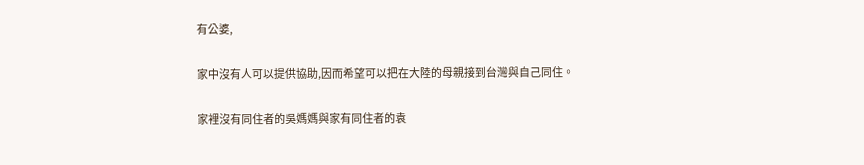有公婆,

家中沒有人可以提供協助,因而希望可以把在大陸的母親接到台灣與自己同住。

家裡沒有同住者的吳媽媽與家有同住者的袁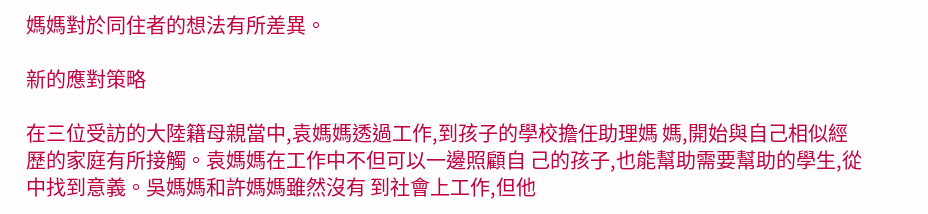媽媽對於同住者的想法有所差異。

新的應對策略

在三位受訪的大陸籍母親當中,袁媽媽透過工作,到孩子的學校擔任助理媽 媽,開始與自己相似經歷的家庭有所接觸。袁媽媽在工作中不但可以一邊照顧自 己的孩子,也能幫助需要幫助的學生,從中找到意義。吳媽媽和許媽媽雖然沒有 到社會上工作,但他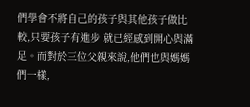們學會不將自己的孩子與其他孩子做比較,只要孩子有進步 就已經感到開心與滿足。而對於三位父親來說,他們也與媽媽們一樣,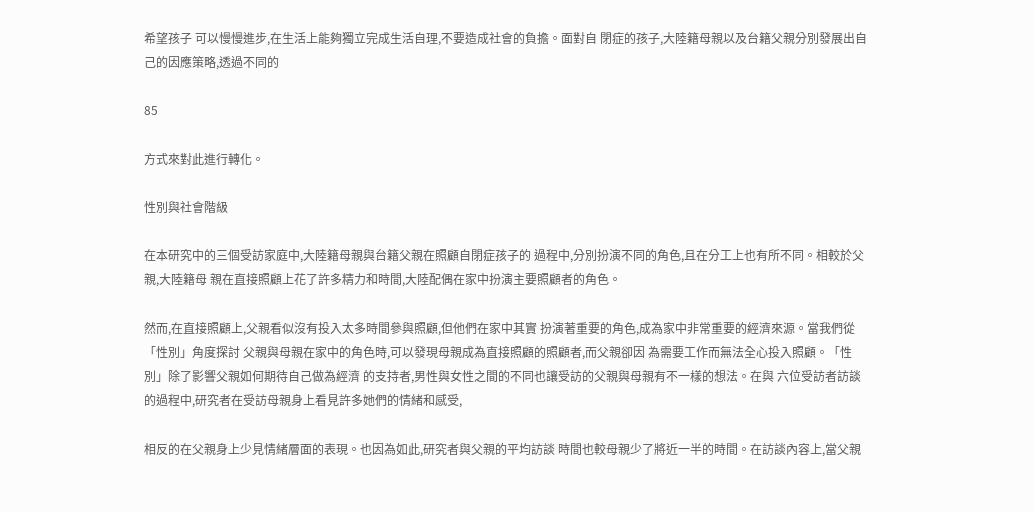希望孩子 可以慢慢進步,在生活上能夠獨立完成生活自理,不要造成社會的負擔。面對自 閉症的孩子,大陸籍母親以及台籍父親分別發展出自己的因應策略,透過不同的

85

方式來對此進行轉化。

性別與社會階級

在本研究中的三個受訪家庭中,大陸籍母親與台籍父親在照顧自閉症孩子的 過程中,分別扮演不同的角色,且在分工上也有所不同。相較於父親,大陸籍母 親在直接照顧上花了許多精力和時間,大陸配偶在家中扮演主要照顧者的角色。

然而,在直接照顧上,父親看似沒有投入太多時間參與照顧,但他們在家中其實 扮演著重要的角色,成為家中非常重要的經濟來源。當我們從「性別」角度探討 父親與母親在家中的角色時,可以發現母親成為直接照顧的照顧者,而父親卻因 為需要工作而無法全心投入照顧。「性別」除了影響父親如何期待自己做為經濟 的支持者,男性與女性之間的不同也讓受訪的父親與母親有不一樣的想法。在與 六位受訪者訪談的過程中,研究者在受訪母親身上看見許多她們的情緒和感受,

相反的在父親身上少見情緒層面的表現。也因為如此,研究者與父親的平均訪談 時間也較母親少了將近一半的時間。在訪談內容上,當父親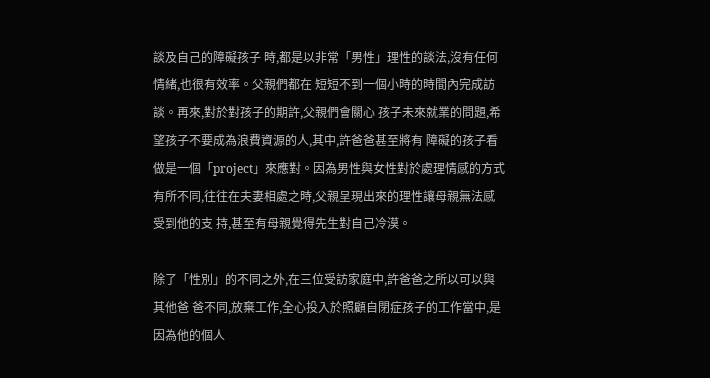談及自己的障礙孩子 時,都是以非常「男性」理性的談法,沒有任何情緒,也很有效率。父親們都在 短短不到一個小時的時間內完成訪談。再來,對於對孩子的期許,父親們會關心 孩子未來就業的問題,希望孩子不要成為浪費資源的人,其中,許爸爸甚至將有 障礙的孩子看做是一個「project」來應對。因為男性與女性對於處理情感的方式 有所不同,往往在夫妻相處之時,父親呈現出來的理性讓母親無法感受到他的支 持,甚至有母親覺得先生對自己冷漠。

除了「性別」的不同之外,在三位受訪家庭中,許爸爸之所以可以與其他爸 爸不同,放棄工作,全心投入於照顧自閉症孩子的工作當中,是因為他的個人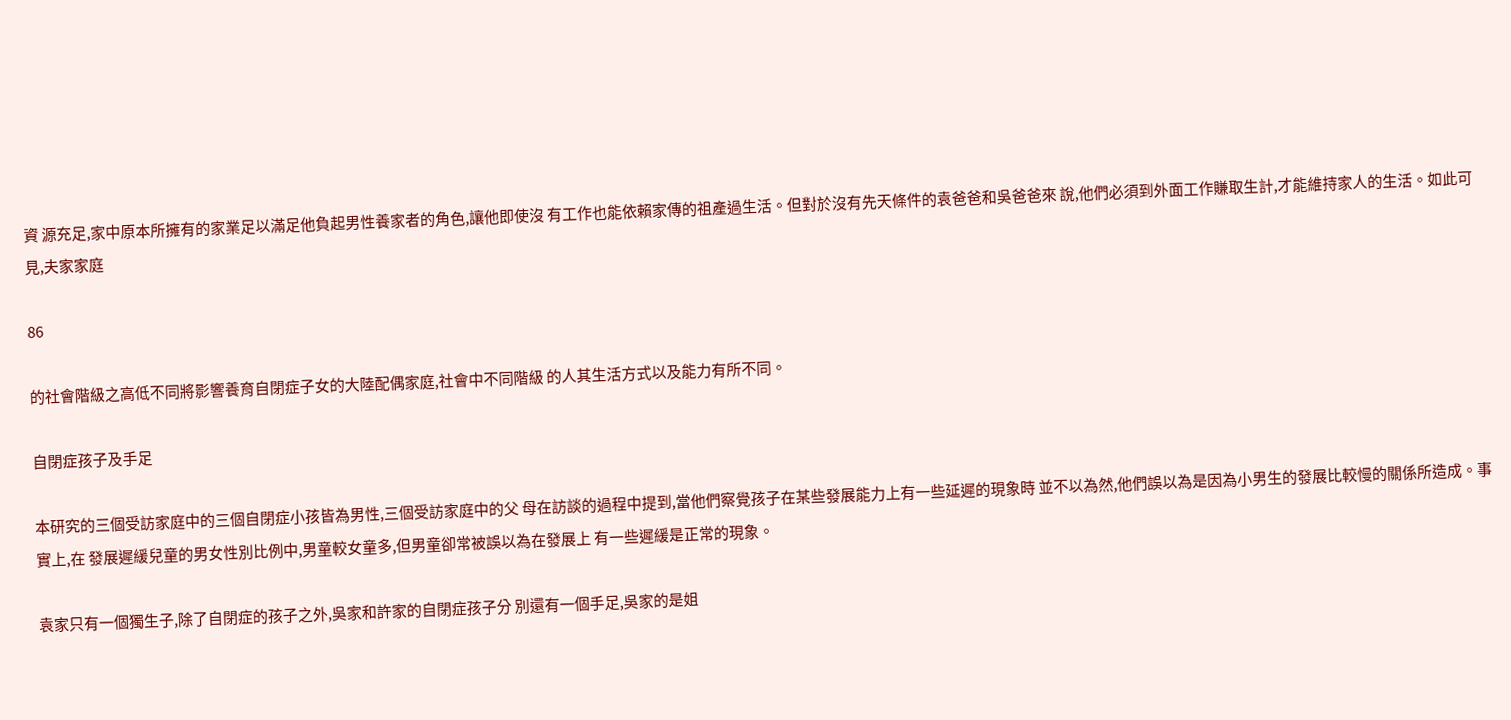資 源充足,家中原本所擁有的家業足以滿足他負起男性養家者的角色,讓他即使沒 有工作也能依賴家傳的祖產過生活。但對於沒有先天條件的袁爸爸和吳爸爸來 說,他們必須到外面工作賺取生計,才能維持家人的生活。如此可見,夫家家庭

86

的社會階級之高低不同將影響養育自閉症子女的大陸配偶家庭,社會中不同階級 的人其生活方式以及能力有所不同。

自閉症孩子及手足

本研究的三個受訪家庭中的三個自閉症小孩皆為男性,三個受訪家庭中的父 母在訪談的過程中提到,當他們察覺孩子在某些發展能力上有一些延遲的現象時 並不以為然,他們誤以為是因為小男生的發展比較慢的關係所造成。事實上,在 發展遲緩兒童的男女性別比例中,男童較女童多,但男童卻常被誤以為在發展上 有一些遲緩是正常的現象。

袁家只有一個獨生子,除了自閉症的孩子之外,吳家和許家的自閉症孩子分 別還有一個手足,吳家的是姐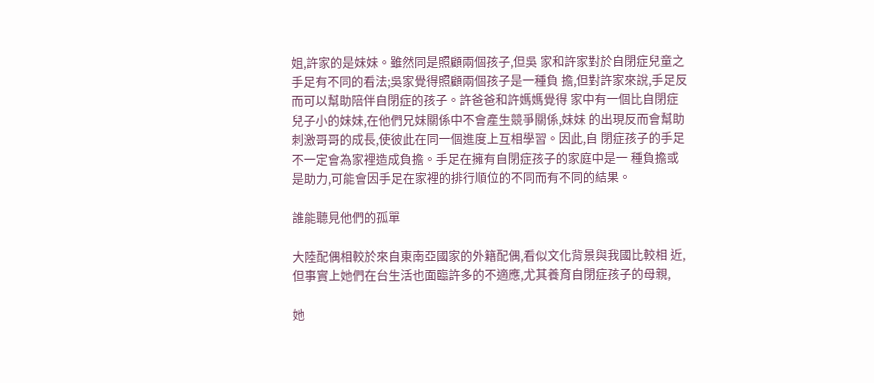姐,許家的是妹妹。雖然同是照顧兩個孩子,但吳 家和許家對於自閉症兒童之手足有不同的看法;吳家覺得照顧兩個孩子是一種負 擔,但對許家來說,手足反而可以幫助陪伴自閉症的孩子。許爸爸和許媽媽覺得 家中有一個比自閉症兒子小的妹妹,在他們兄妹關係中不會產生競爭關係,妹妹 的出現反而會幫助刺激哥哥的成長,使彼此在同一個進度上互相學習。因此,自 閉症孩子的手足不一定會為家裡造成負擔。手足在擁有自閉症孩子的家庭中是一 種負擔或是助力,可能會因手足在家裡的排行順位的不同而有不同的結果。

誰能聽見他們的孤單

大陸配偶相較於來自東南亞國家的外籍配偶,看似文化背景與我國比較相 近,但事實上她們在台生活也面臨許多的不適應,尤其養育自閉症孩子的母親,

她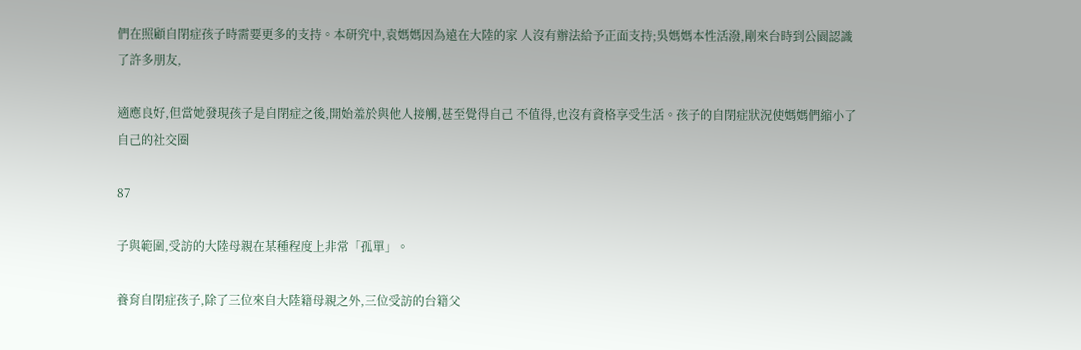們在照顧自閉症孩子時需要更多的支持。本研究中,袁媽媽因為遠在大陸的家 人沒有辦法給予正面支持;吳媽媽本性活潑,剛來台時到公園認識了許多朋友,

適應良好,但當她發現孩子是自閉症之後,開始羞於與他人接觸,甚至覺得自己 不值得,也沒有資格享受生活。孩子的自閉症狀況使媽媽們縮小了自己的社交圈

87

子與範圍,受訪的大陸母親在某種程度上非常「孤單」。

養育自閉症孩子,除了三位來自大陸籍母親之外,三位受訪的台籍父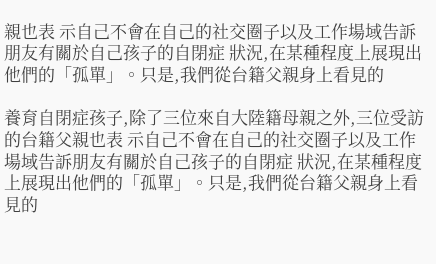親也表 示自己不會在自己的社交圈子以及工作場域告訴朋友有關於自己孩子的自閉症 狀況,在某種程度上展現出他們的「孤單」。只是,我們從台籍父親身上看見的

養育自閉症孩子,除了三位來自大陸籍母親之外,三位受訪的台籍父親也表 示自己不會在自己的社交圈子以及工作場域告訴朋友有關於自己孩子的自閉症 狀況,在某種程度上展現出他們的「孤單」。只是,我們從台籍父親身上看見的